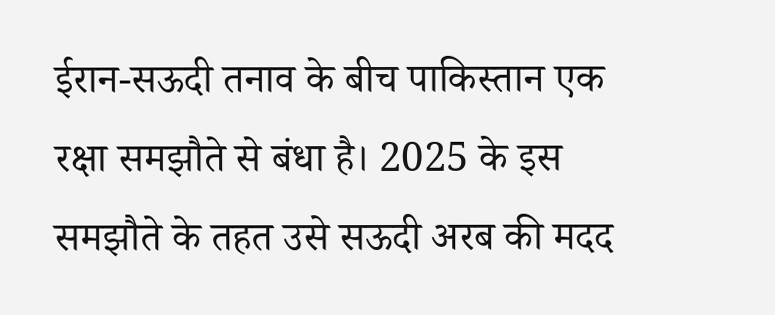ईरान-सऊदी तनाव के बीच पाकिस्तान एक रक्षा समझौते से बंधा है। 2025 के इस समझौते के तहत उसे सऊदी अरब की मदद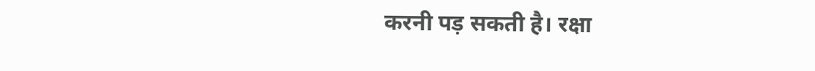करनी पड़ सकती है। रक्षा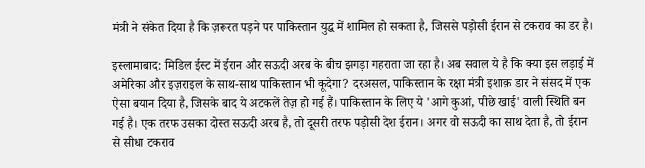मंत्री ने संकेत दिया है कि ज़रूरत पड़ने पर पाकिस्तान युद्ध में शामिल हो सकता है, जिससे पड़ोसी ईरान से टकराव का डर है।

इस्लामाबाद: मिडिल ईस्ट में ईरान और सऊदी अरब के बीच झगड़ा गहराता जा रहा है। अब सवाल ये है कि क्या इस लड़ाई में अमेरिका और इज़राइल के साथ-साथ पाकिस्तान भी कूदेगा? दरअसल, पाकिस्तान के रक्षा मंत्री इशाक़ डार ने संसद में एक ऐसा बयान दिया है, जिसके बाद ये अटकलें तेज़ हो गई हैं। पाकिस्तान के लिए ये 'आगे कुआं, पीछे खाई' वाली स्थिति बन गई है। एक तरफ उसका दोस्त सऊदी अरब है, तो दूसरी तरफ पड़ोसी देश ईरान। अगर वो सऊदी का साथ देता है, तो ईरान से सीधा टकराव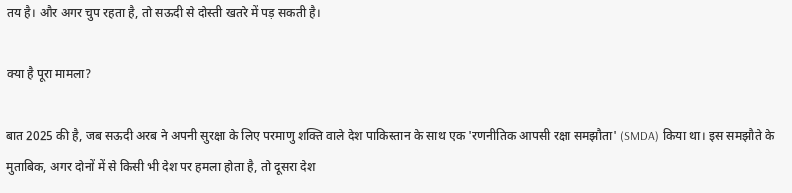तय है। और अगर चुप रहता है, तो सऊदी से दोस्ती खतरे में पड़ सकती है।

क्या है पूरा मामला?

बात 2025 की है, जब सऊदी अरब ने अपनी सुरक्षा के लिए परमाणु शक्ति वाले देश पाकिस्तान के साथ एक 'रणनीतिक आपसी रक्षा समझौता' (SMDA) किया था। इस समझौते के मुताबिक, अगर दोनों में से किसी भी देश पर हमला होता है, तो दूसरा देश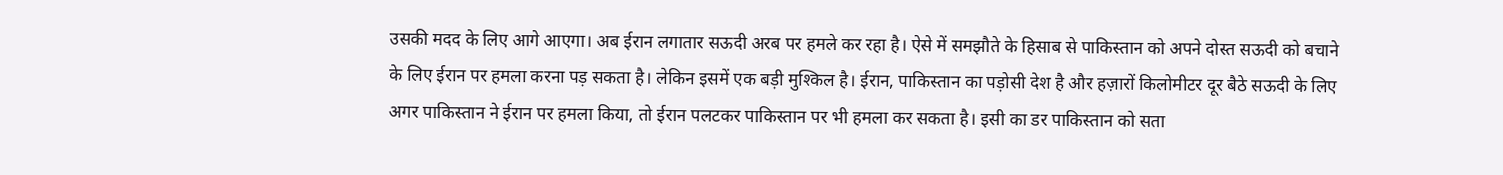उसकी मदद के लिए आगे आएगा। अब ईरान लगातार सऊदी अरब पर हमले कर रहा है। ऐसे में समझौते के हिसाब से पाकिस्तान को अपने दोस्त सऊदी को बचाने के लिए ईरान पर हमला करना पड़ सकता है। लेकिन इसमें एक बड़ी मुश्किल है। ईरान, पाकिस्तान का पड़ोसी देश है और हज़ारों किलोमीटर दूर बैठे सऊदी के लिए अगर पाकिस्तान ने ईरान पर हमला किया, तो ईरान पलटकर पाकिस्तान पर भी हमला कर सकता है। इसी का डर पाकिस्तान को सता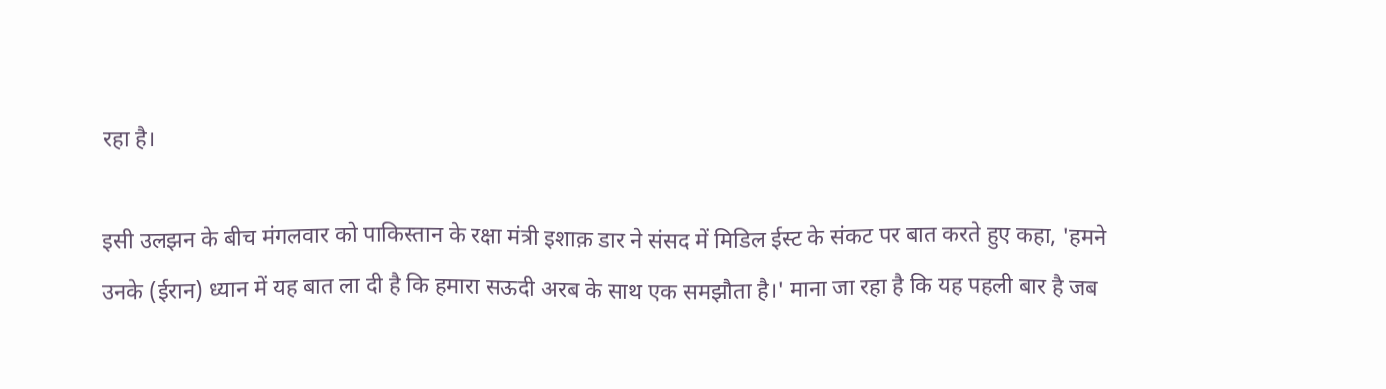रहा है।

इसी उलझन के बीच मंगलवार को पाकिस्तान के रक्षा मंत्री इशाक़ डार ने संसद में मिडिल ईस्ट के संकट पर बात करते हुए कहा, 'हमने उनके (ईरान) ध्यान में यह बात ला दी है कि हमारा सऊदी अरब के साथ एक समझौता है।' माना जा रहा है कि यह पहली बार है जब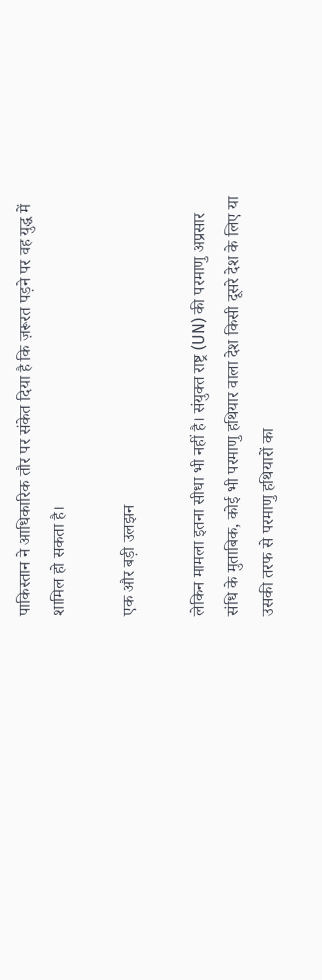पाकिस्तान ने आधिकारिक तौर पर संकेत दिया है कि ज़रूरत पड़ने पर वह युद्ध में शामिल हो सकता है।

एक और बड़ी उलझन

लेकिन मामला इतना सीधा भी नहीं है। संयुक्त राष्ट्र (UN) की परमाणु अप्रसार संधि के मुताबिक, कोई भी परमाणु हथियार वाला देश किसी दूसरे देश के लिए या उसकी तरफ से परमाणु हथियारों का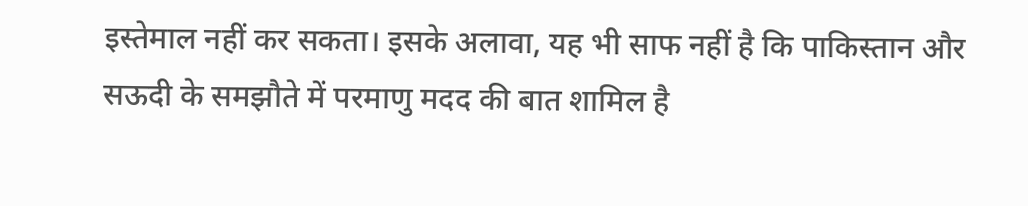इस्तेमाल नहीं कर सकता। इसके अलावा, यह भी साफ नहीं है कि पाकिस्तान और सऊदी के समझौते में परमाणु मदद की बात शामिल है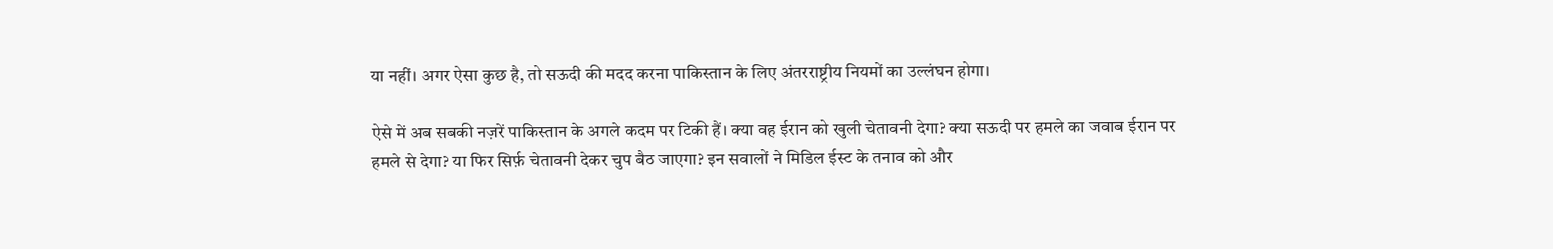या नहीं। अगर ऐसा कुछ है, तो सऊदी की मदद करना पाकिस्तान के लिए अंतरराष्ट्रीय नियमों का उल्लंघन होगा।

ऐसे में अब सबकी नज़रें पाकिस्तान के अगले कदम पर टिकी हैं। क्या वह ईरान को खुली चेतावनी देगा? क्या सऊदी पर हमले का जवाब ईरान पर हमले से देगा? या फिर सिर्फ़ चेतावनी देकर चुप बैठ जाएगा? इन सवालों ने मिडिल ईस्ट के तनाव को और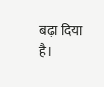बढ़ा दिया है।